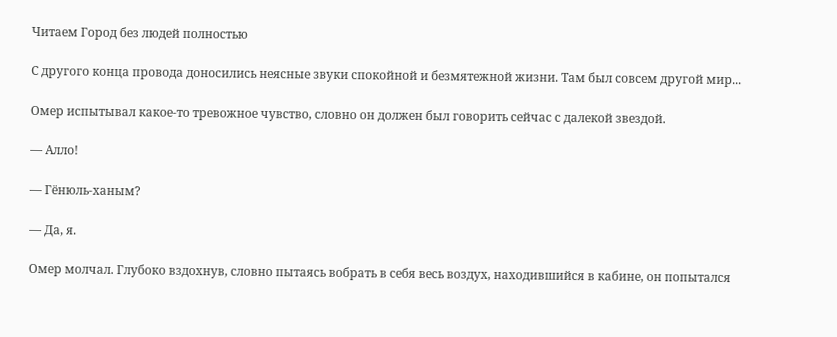Читаем Город без людей полностью

С другого конца провода доносились неясные звуки спокойной и безмятежной жизни. Там был совсем другой мир...

Омер испытывал какое-то тревожное чувство, словно он должен был говорить сейчас с далекой звездой.

— Алло!

— Гёнюль-ханым?

— Да, я.

Омер молчал. Глубоко вздохнув, словно пытаясь вобрать в себя весь воздух, находившийся в кабине, он попытался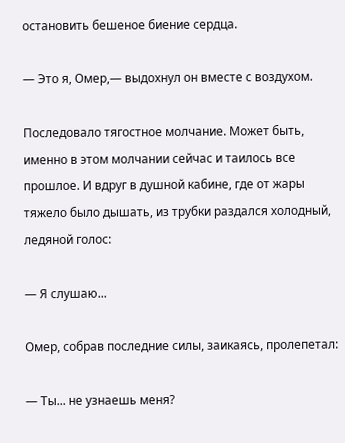остановить бешеное биение сердца.

— Это я, Омер,— выдохнул он вместе с воздухом.

Последовало тягостное молчание. Может быть, именно в этом молчании сейчас и таилось все прошлое. И вдруг в душной кабине, где от жары тяжело было дышать, из трубки раздался холодный, ледяной голос:

— Я слушаю...

Омер, собрав последние силы, заикаясь, пролепетал:

— Ты... не узнаешь меня?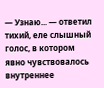— Узнаю... — ответил тихий, еле слышный голос, в котором явно чувствовалось внутреннее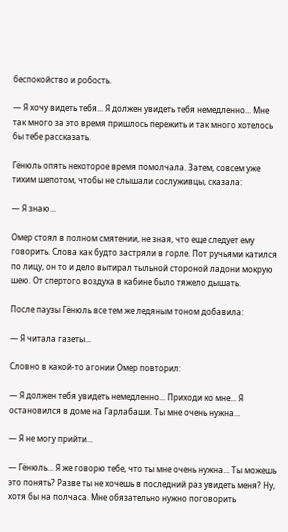беспокойство и робость.

— Я хочу видеть тебя... Я должен увидеть тебя немедленно... Мне так много за это время пришлось пережить и так много хотелось бы тебе рассказать.

Гёнюль опять некоторое время помолчала. Затем, совсем уже тихим шепотом, чтобы не слышали сослуживцы, сказала:

— Я знаю...

Омер стоял в полном смятении, не зная, что еще следует ему говорить. Слова как будто застряли в горле. Пот ручьями катился по лицу, он то и дело вытирал тыльной стороной ладони мокрую шею. От спертого воздуха в кабине было тяжело дышать.

После паузы Гёнюль все тем же ледяным тоном добавила:

— Я читала газеты...

Словно в какой-то агонии Омер повторил:

— Я должен тебя увидеть немедленно... Приходи ко мне... Я остановился в доме на Гарлабаши. Ты мне очень нужна...

— Я не могу прийти...

— Гёнюль... Я же говорю тебе, что ты мне очень нужна... Ты можешь это понять? Разве ты не хочешь в последний раз увидеть меня? Ну, хотя бы на полчаса. Мне обязательно нужно поговорить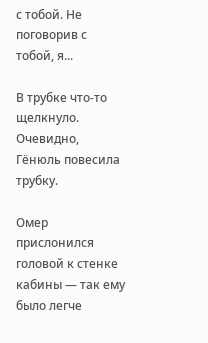с тобой. Не поговорив с тобой, я...

В трубке что-то щелкнуло. Очевидно, Гёнюль повесила трубку.

Омер прислонился головой к стенке кабины — так ему было легче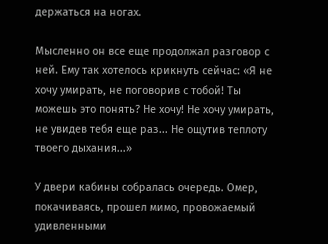держаться на ногах.

Мысленно он все еще продолжал разговор с ней. Ему так хотелось крикнуть сейчас: «Я не хочу умирать, не поговорив с тобой! Ты можешь это понять? Не хочу! Не хочу умирать, не увидев тебя еще раз... Не ощутив теплоту твоего дыхания...»

У двери кабины собралась очередь. Омер, покачиваясь, прошел мимо, провожаемый удивленными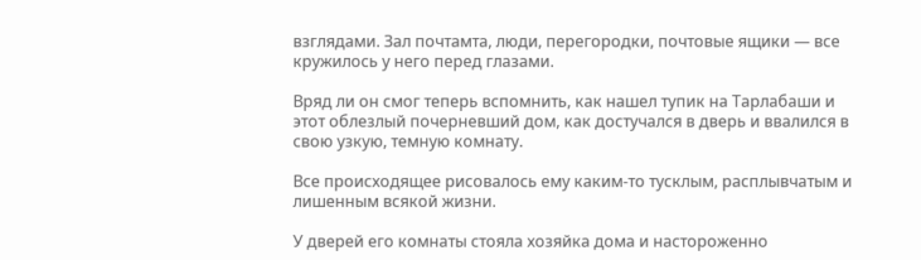взглядами. Зал почтамта, люди, перегородки, почтовые ящики — все кружилось у него перед глазами.

Вряд ли он смог теперь вспомнить, как нашел тупик на Тарлабаши и этот облезлый почерневший дом, как достучался в дверь и ввалился в свою узкую, темную комнату.

Все происходящее рисовалось ему каким-то тусклым, расплывчатым и лишенным всякой жизни.

У дверей его комнаты стояла хозяйка дома и настороженно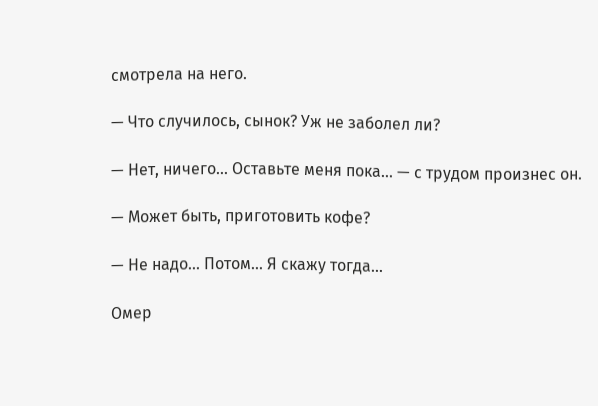смотрела на него.

— Что случилось, сынок? Уж не заболел ли?

— Нет, ничего... Оставьте меня пока... — с трудом произнес он.

— Может быть, приготовить кофе?

— Не надо... Потом... Я скажу тогда...

Омер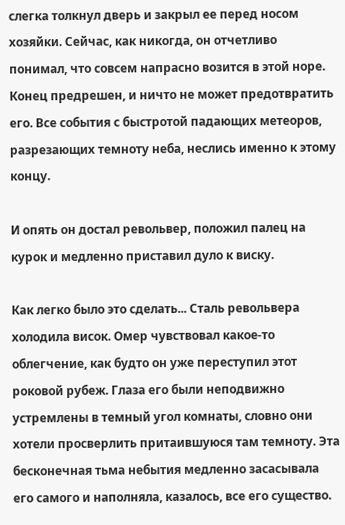слегка толкнул дверь и закрыл ее перед носом хозяйки. Сейчас, как никогда, он отчетливо понимал, что совсем напрасно возится в этой норе. Конец предрешен, и ничто не может предотвратить его. Все события с быстротой падающих метеоров, разрезающих темноту неба, неслись именно к этому концу.

И опять он достал револьвер, положил палец на курок и медленно приставил дуло к виску.

Как легко было это сделать... Сталь револьвера холодила висок. Омер чувствовал какое-то облегчение, как будто он уже переступил этот роковой рубеж. Глаза его были неподвижно устремлены в темный угол комнаты, словно они хотели просверлить притаившуюся там темноту. Эта бесконечная тьма небытия медленно засасывала его самого и наполняла, казалось, все его существо.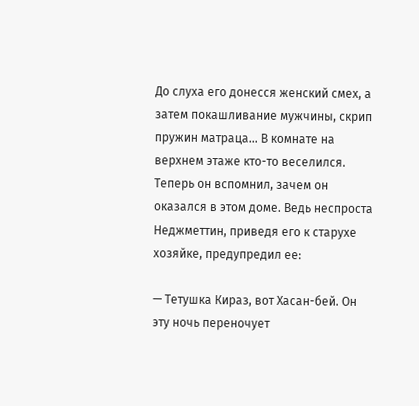До слуха его донесся женский смех, а затем покашливание мужчины, скрип пружин матраца... В комнате на верхнем этаже кто-то веселился. Теперь он вспомнил, зачем он оказался в этом доме. Ведь неспроста Неджметтин, приведя его к старухе хозяйке, предупредил ее:

— Тетушка Кираз, вот Хасан-бей. Он эту ночь переночует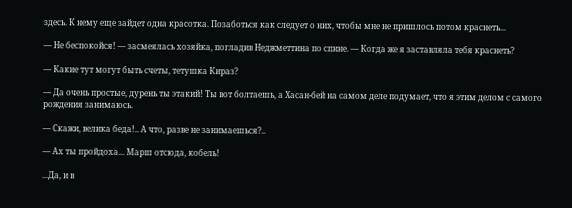здесь. К нему еще зайдет одна красотка. Позаботься как следует о них, чтобы мне не пришлось потом краснеть...

— Не беспокойся! — засмеялась хозяйка, погладив Неджметтина по спине. — Когда же я заставляла тебя краснеть?

— Какие тут могут быть счеты, тетушка Кираз?

— Да очень простые, дурень ты этакий! Ты вот болтаешь, а Хасан-бей на самом деле подумает, что я этим делом с самого рождения занимаюсь.

— Скажи, велика беда!.. А что, разве не занимаешься?..

— Ах ты пройдоха... Марш отсюда, кобель!

...Да, и в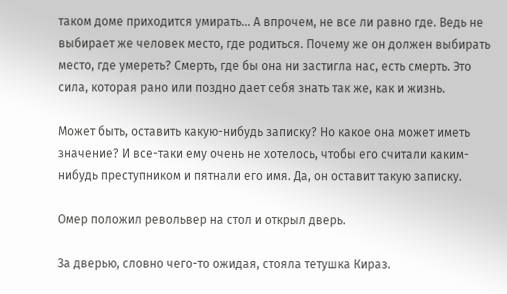таком доме приходится умирать... А впрочем, не все ли равно где. Ведь не выбирает же человек место, где родиться. Почему же он должен выбирать место, где умереть? Смерть, где бы она ни застигла нас, есть смерть. Это сила, которая рано или поздно дает себя знать так же, как и жизнь.

Может быть, оставить какую-нибудь записку? Но какое она может иметь значение? И все-таки ему очень не хотелось, чтобы его считали каким-нибудь преступником и пятнали его имя. Да, он оставит такую записку.

Омер положил револьвер на стол и открыл дверь.

За дверью, словно чего-то ожидая, стояла тетушка Кираз.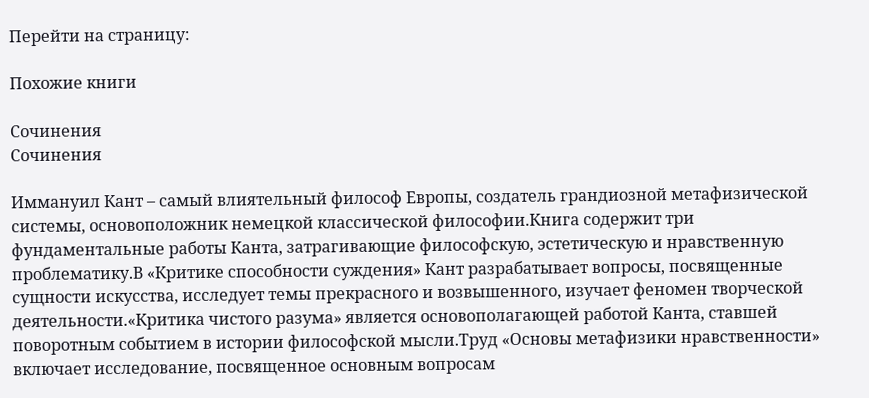Перейти на страницу:

Похожие книги

Сочинения
Сочинения

Иммануил Кант – самый влиятельный философ Европы, создатель грандиозной метафизической системы, основоположник немецкой классической философии.Книга содержит три фундаментальные работы Канта, затрагивающие философскую, эстетическую и нравственную проблематику.В «Критике способности суждения» Кант разрабатывает вопросы, посвященные сущности искусства, исследует темы прекрасного и возвышенного, изучает феномен творческой деятельности.«Критика чистого разума» является основополагающей работой Канта, ставшей поворотным событием в истории философской мысли.Труд «Основы метафизики нравственности» включает исследование, посвященное основным вопросам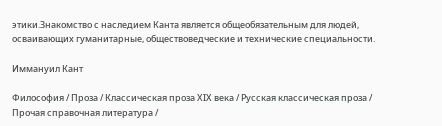этики.Знакомство с наследием Канта является общеобязательным для людей, осваивающих гуманитарные, обществоведческие и технические специальности.

Иммануил Кант

Философия / Проза / Классическая проза ХIX века / Русская классическая проза / Прочая справочная литература /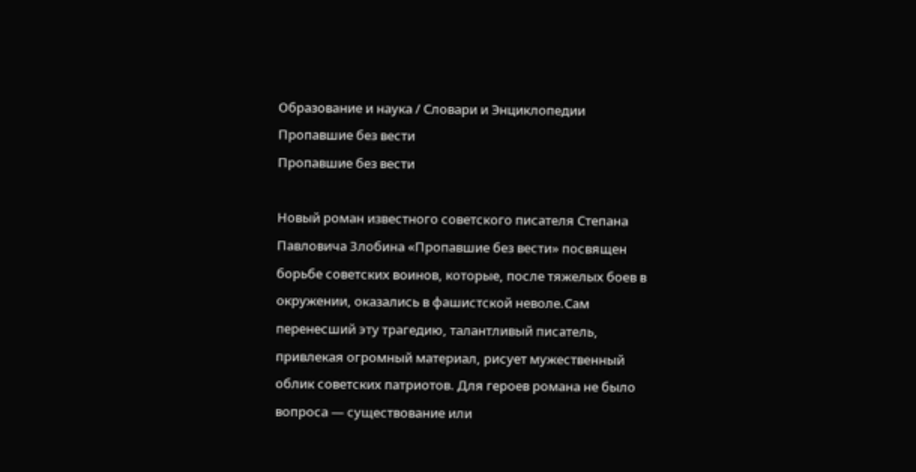Образование и наука / Словари и Энциклопедии
Пропавшие без вести
Пропавшие без вести

Новый роман известного советского писателя Степана Павловича Злобина «Пропавшие без вести» посвящен борьбе советских воинов, которые, после тяжелых боев в окружении, оказались в фашистской неволе.Сам перенесший эту трагедию, талантливый писатель, привлекая огромный материал, рисует мужественный облик советских патриотов. Для героев романа не было вопроса — существование или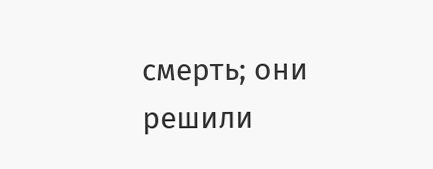смерть; они решили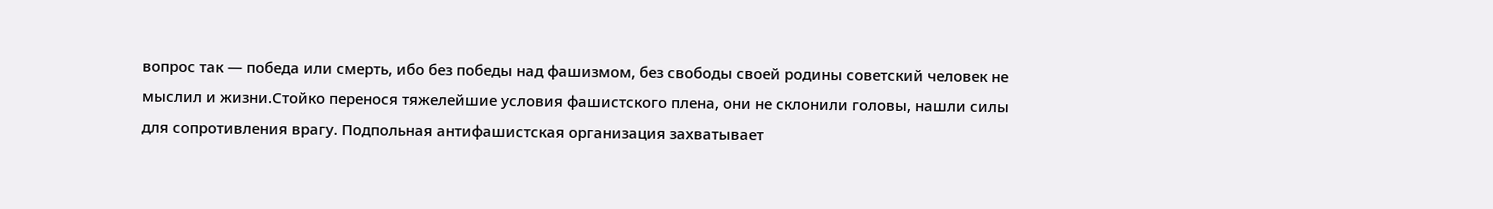вопрос так — победа или смерть, ибо без победы над фашизмом, без свободы своей родины советский человек не мыслил и жизни.Стойко перенося тяжелейшие условия фашистского плена, они не склонили головы, нашли силы для сопротивления врагу. Подпольная антифашистская организация захватывает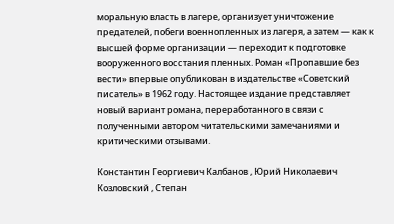моральную власть в лагере, организует уничтожение предателей, побеги военнопленных из лагеря, а затем — как к высшей форме организации — переходит к подготовке вооруженного восстания пленных. Роман «Пропавшие без вести» впервые опубликован в издательстве «Советский писатель» в 1962 году. Настоящее издание представляет новый вариант романа, переработанного в связи с полученными автором читательскими замечаниями и критическими отзывами.

Константин Георгиевич Калбанов , Юрий Николаевич Козловский , Степан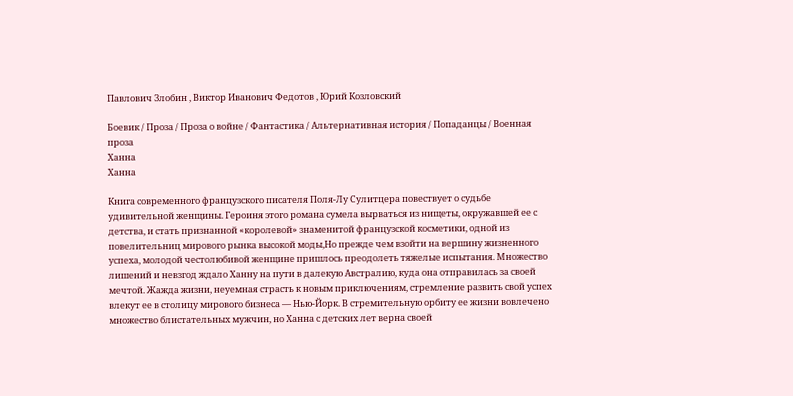Павлович Злобин , Виктор Иванович Федотов , Юрий Козловский

Боевик / Проза / Проза о войне / Фантастика / Альтернативная история / Попаданцы / Военная проза
Ханна
Ханна

Книга современного французского писателя Поля-Лу Сулитцера повествует о судьбе удивительной женщины. Героиня этого романа сумела вырваться из нищеты, окружавшей ее с детства, и стать признанной «королевой» знаменитой французской косметики, одной из повелительниц мирового рынка высокой моды,Но прежде чем взойти на вершину жизненного успеха, молодой честолюбивой женщине пришлось преодолеть тяжелые испытания. Множество лишений и невзгод ждало Ханну на пути в далекую Австралию, куда она отправилась за своей мечтой. Жажда жизни, неуемная страсть к новым приключениям, стремление развить свой успех влекут ее в столицу мирового бизнеса — Нью-Йорк. В стремительную орбиту ее жизни вовлечено множество блистательных мужчин, но Ханна с детских лет верна своей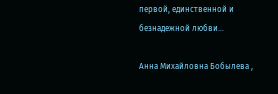первой, единственной и безнадежной любви…

Анна Михайловна Бобылева ,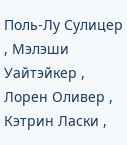Поль-Лу Сулицер , Мэлэши Уайтэйкер , Лорен Оливер , Кэтрин Ласки ,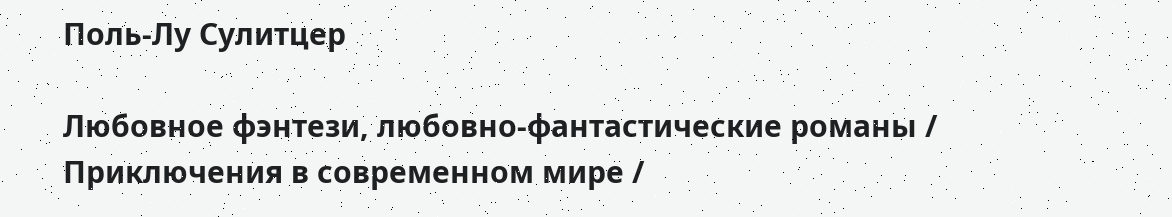Поль-Лу Сулитцер

Любовное фэнтези, любовно-фантастические романы / Приключения в современном мире /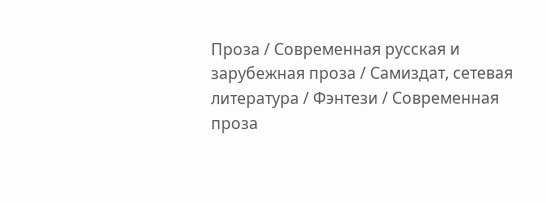Проза / Современная русская и зарубежная проза / Самиздат, сетевая литература / Фэнтези / Современная проза